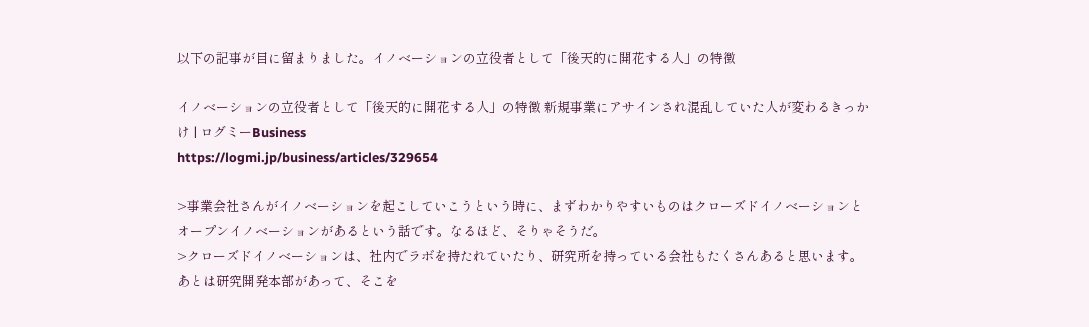以下の記事が目に留まりました。イノベーションの立役者として「後天的に開花する人」の特徴

イノベーションの立役者として「後天的に開花する人」の特徴 新規事業にアサインされ混乱していた人が変わるきっかけ | ログミーBusiness
https://logmi.jp/business/articles/329654

>事業会社さんがイノベーションを起こしていこうという時に、まずわかりやすいものはクローズドイノベーションとオープンイノベーションがあるという話です。なるほど、そりゃそうだ。
>クローズドイノベーションは、社内でラボを持たれていたり、研究所を持っている会社もたくさんあると思います。あとは研究開発本部があって、そこを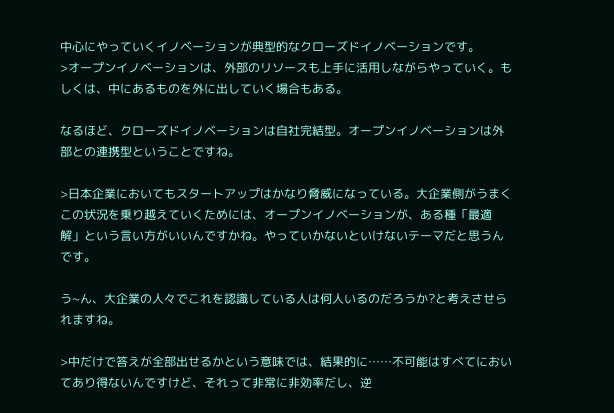中心にやっていくイノベーションが典型的なクローズドイノベーションです。
>オープンイノベーションは、外部のリソースも上手に活用しながらやっていく。もしくは、中にあるものを外に出していく場合もある。

なるほど、クローズドイノベーションは自社完結型。オープンイノベーションは外部との連携型ということですね。

>日本企業においてもスタートアップはかなり脅威になっている。大企業側がうまくこの状況を乗り越えていくためには、オープンイノベーションが、ある種「最適解」という言い方がいいんですかね。やっていかないといけないテーマだと思うんです。

う~ん、大企業の人々でこれを認識している人は何人いるのだろうか?と考えさせられますね。

>中だけで答えが全部出せるかという意味では、結果的に……不可能はすべてにおいてあり得ないんですけど、それって非常に非効率だし、逆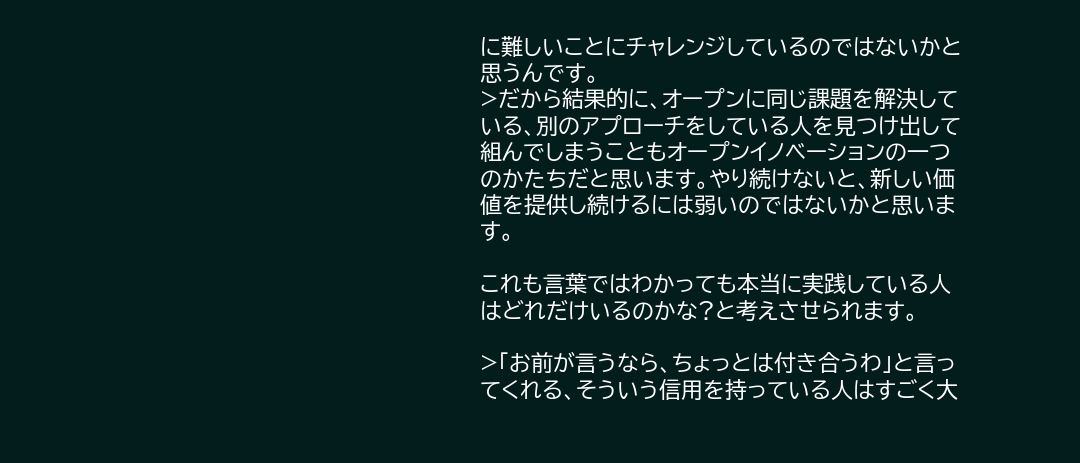に難しいことにチャレンジしているのではないかと思うんです。
>だから結果的に、オープンに同じ課題を解決している、別のアプローチをしている人を見つけ出して組んでしまうこともオープンイノベーションの一つのかたちだと思います。やり続けないと、新しい価値を提供し続けるには弱いのではないかと思います。

これも言葉ではわかっても本当に実践している人はどれだけいるのかな?と考えさせられます。

>「お前が言うなら、ちょっとは付き合うわ」と言ってくれる、そういう信用を持っている人はすごく大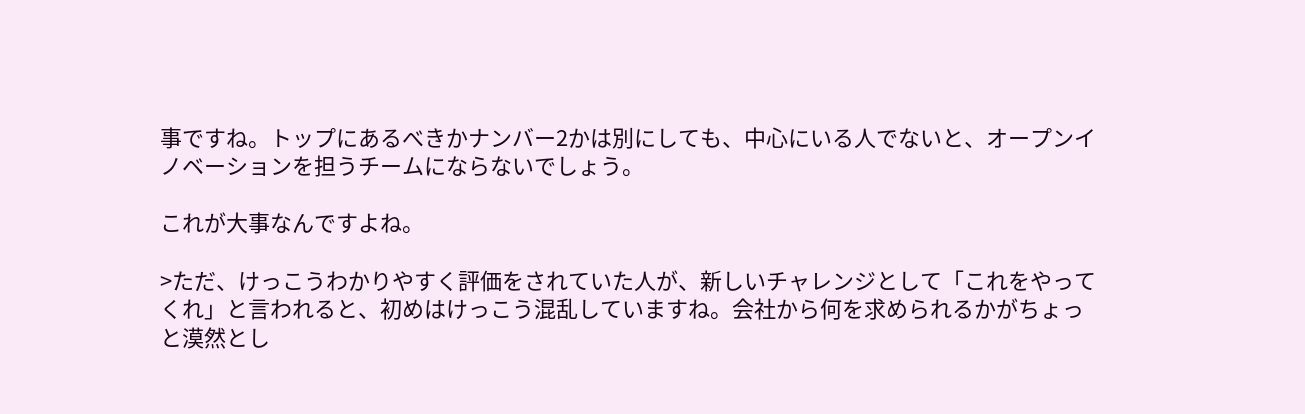事ですね。トップにあるべきかナンバー2かは別にしても、中心にいる人でないと、オープンイノベーションを担うチームにならないでしょう。

これが大事なんですよね。

>ただ、けっこうわかりやすく評価をされていた人が、新しいチャレンジとして「これをやってくれ」と言われると、初めはけっこう混乱していますね。会社から何を求められるかがちょっと漠然とし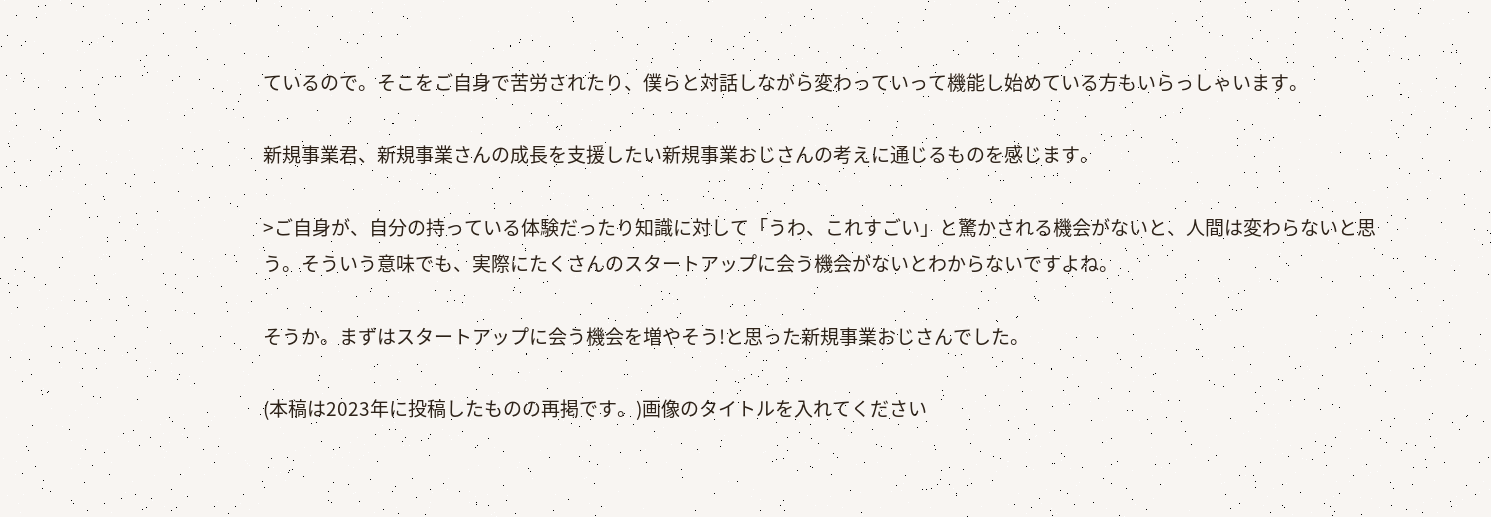ているので。そこをご自身で苦労されたり、僕らと対話しながら変わっていって機能し始めている方もいらっしゃいます。

新規事業君、新規事業さんの成長を支援したい新規事業おじさんの考えに通じるものを感じます。

>ご自身が、自分の持っている体験だったり知識に対して「うわ、これすごい」と驚かされる機会がないと、人間は変わらないと思う。そういう意味でも、実際にたくさんのスタートアップに会う機会がないとわからないですよね。

そうか。まずはスタートアップに会う機会を増やそう!と思った新規事業おじさんでした。

(本稿は2023年に投稿したものの再掲です。)画像のタイトルを入れてください